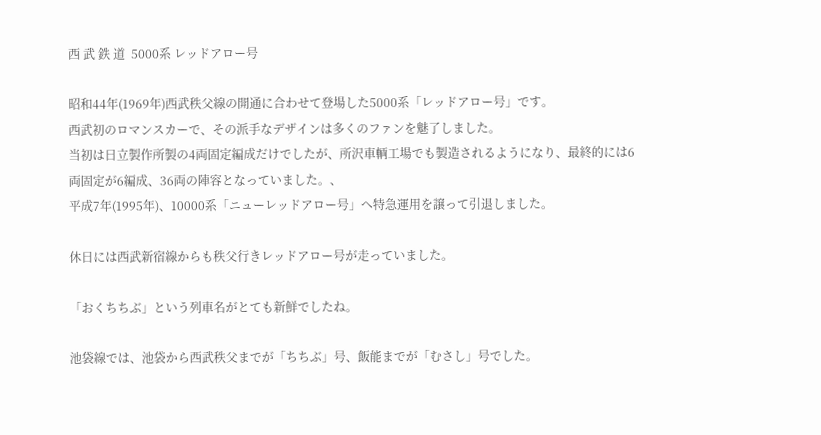西 武 鉄 道  5000系 レッドアロー号

昭和44年(1969年)西武秩父線の開通に合わせて登場した5000系「レッドアロー号」です。
西武初のロマンスカーで、その派手なデザインは多くのファンを魅了しました。
当初は日立製作所製の4両固定編成だけでしたが、所沢車輌工場でも製造されるようになり、最終的には6両固定が6編成、36両の陣容となっていました。、
平成7年(1995年)、10000系「ニューレッドアロー号」へ特急運用を譲って引退しました。

休日には西武新宿線からも秩父行きレッドアロー号が走っていました。

「おくちちぶ」という列車名がとても新鮮でしたね。

池袋線では、池袋から西武秩父までが「ちちぶ」号、飯能までが「むさし」号でした。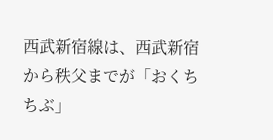西武新宿線は、西武新宿から秩父までが「おくちちぶ」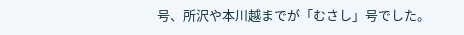号、所沢や本川越までが「むさし」号でした。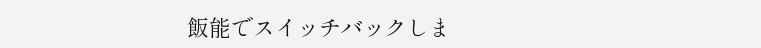飯能でスイッチバックしま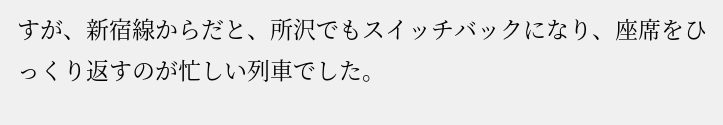すが、新宿線からだと、所沢でもスイッチバックになり、座席をひっくり返すのが忙しい列車でした。